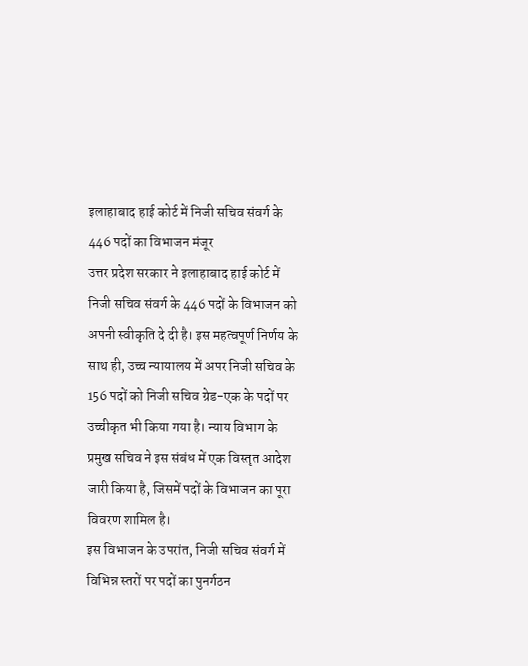इलाहाबाद हाई कोर्ट में निजी सचिव संवर्ग के 446 पदों का विभाजन मंजूर
उत्तर प्रदेश सरकार ने इलाहाबाद हाई कोर्ट में निजी सचिव संवर्ग के 446 पदों के विभाजन को अपनी स्वीकृति दे दी है। इस महत्वपूर्ण निर्णय के साथ ही, उच्च न्यायालय में अपर निजी सचिव के 156 पदों को निजी सचिव ग्रेड-एक के पदों पर उच्चीकृत भी किया गया है। न्याय विभाग के प्रमुख सचिव ने इस संबंध में एक विस्तृत आदेश जारी किया है, जिसमें पदों के विभाजन का पूरा विवरण शामिल है।
इस विभाजन के उपरांत, निजी सचिव संवर्ग में विभिन्न स्तरों पर पदों का पुनर्गठन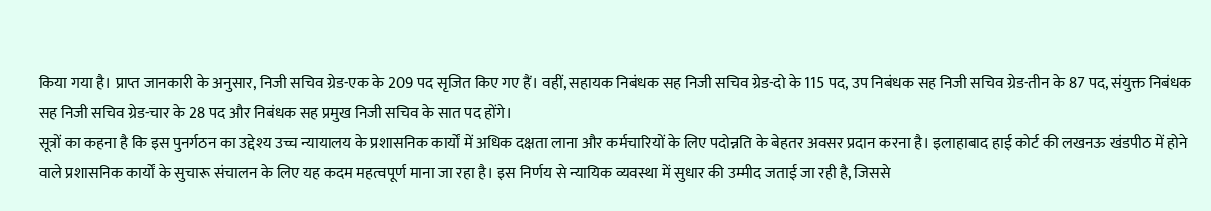किया गया है। प्राप्त जानकारी के अनुसार, निजी सचिव ग्रेड-एक के 209 पद सृजित किए गए हैं। वहीं, सहायक निबंधक सह निजी सचिव ग्रेड-दो के 115 पद, उप निबंधक सह निजी सचिव ग्रेड-तीन के 87 पद, संयुक्त निबंधक सह निजी सचिव ग्रेड-चार के 28 पद और निबंधक सह प्रमुख निजी सचिव के सात पद होंगे।
सूत्रों का कहना है कि इस पुनर्गठन का उद्देश्य उच्च न्यायालय के प्रशासनिक कार्यों में अधिक दक्षता लाना और कर्मचारियों के लिए पदोन्नति के बेहतर अवसर प्रदान करना है। इलाहाबाद हाई कोर्ट की लखनऊ खंडपीठ में होने वाले प्रशासनिक कार्यों के सुचारू संचालन के लिए यह कदम महत्वपूर्ण माना जा रहा है। इस निर्णय से न्यायिक व्यवस्था में सुधार की उम्मीद जताई जा रही है, जिससे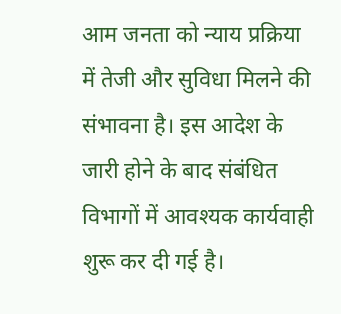आम जनता को न्याय प्रक्रिया में तेजी और सुविधा मिलने की संभावना है। इस आदेश के जारी होने के बाद संबंधित विभागों में आवश्यक कार्यवाही शुरू कर दी गई है।